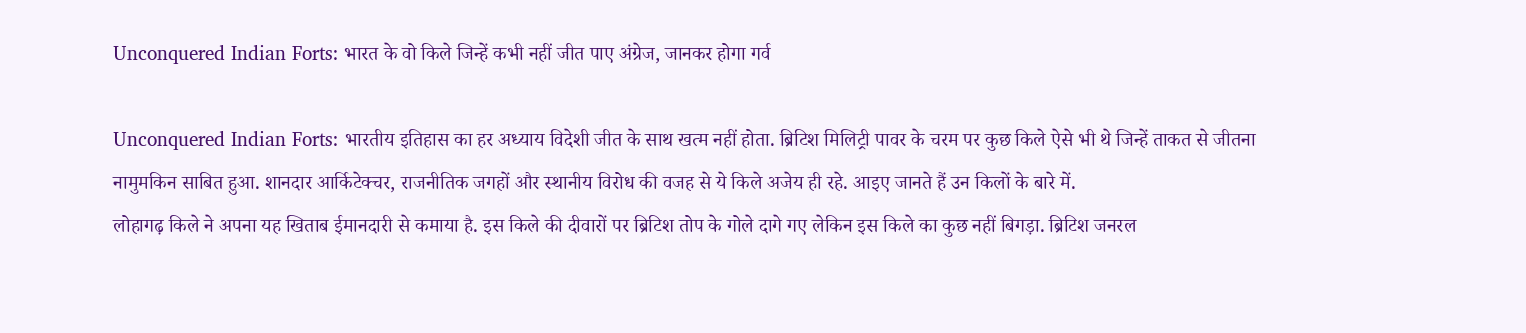Unconquered Indian Forts: भारत के वो किले जिन्हें कभी नहीं जीत पाए अंग्रेज, जानकर होगा गर्व

Unconquered Indian Forts: भारतीय इतिहास का हर अध्याय विदेशी जीत के साथ खत्म नहीं होता. ब्रिटिश मिलिट्री पावर के चरम पर कुछ किले ऐसे भी थे जिन्हें ताकत से जीतना नामुमकिन साबित हुआ. शानदार आर्किटेक्चर, राजनीतिक जगहों और स्थानीय विरोध की वजह से ये किले अजेय ही रहे. आइए जानते हैं उन किलों के बारे में.
लोहागढ़ किले ने अपना यह खिताब ईमानदारी से कमाया है. इस किले की दीवारों पर ब्रिटिश तोप के गोले दागे गए लेकिन इस किले का कुछ नहीं बिगड़ा. ब्रिटिश जनरल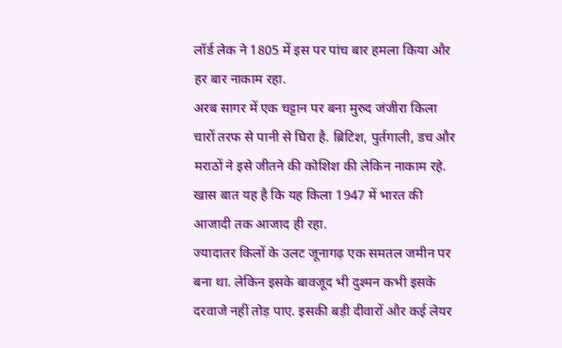लॉर्ड लेक ने 1805 में इस पर पांच बार हमला किया और हर बार नाकाम रहा.
अरब सागर में एक चट्टान पर बना मुरुद जंजीरा किला चारों तरफ से पानी से घिरा है. ब्रिटिश, पुर्तगाली, डच और मराठों ने इसे जीतने की कोशिश की लेकिन नाकाम रहे. खास बात यह है कि यह किला 1947 में भारत की आजादी तक आजाद ही रहा.
ज्यादातर किलों के उलट जूनागढ़ एक समतल जमीन पर बना था. लेकिन इसके बावजूद भी दुश्मन कभी इसके दरवाजे नहीं तोड़ पाए. इसकी बड़ी दीवारों और कई लेयर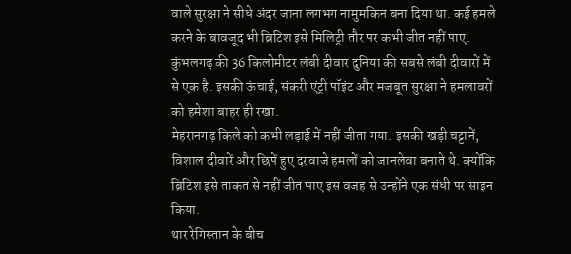वाले सुरक्षा ने सीधे अंदर जाना लगभग नामुमकिन बना दिया था. कई हमले करने के बावजूद भी ब्रिटिश इसे मिलिट्री तौर पर कभी जीत नहीं पाए.
कुंभलगढ़ की 36 किलोमीटर लंबी दीवार दुनिया की सबसे लंबी दीवारों में से एक है. इसकी ऊंचाई, संकरी एंट्री पॉइंट और मजबूत सुरक्षा ने हमलावरों को हमेशा बाहर ही रखा.
मेहरानगढ़ किले को कभी लड़ाई में नहीं जीता गया. इसकी खड़ी चट्टानें, विशाल दीवारें और छिपें हुए दरवाजे हमलों को जानलेवा बनाते थे. क्योंकि ब्रिटिश इसे ताकत से नहीं जीत पाए इस वजह से उन्होंने एक संधी पर साइन किया.
थार रेगिस्तान के बीच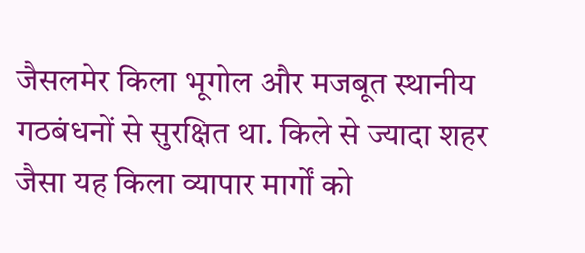जैसलमेर किला भूगोल और मजबूत स्थानीय गठबंधनों से सुरक्षित था. किले से ज्यादा शहर जैसा यह किला व्यापार मार्गों को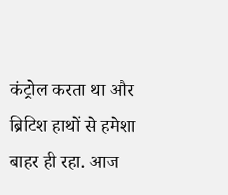कंट्रोल करता था और ब्रिटिश हाथों से हमेशा बाहर ही रहा. आज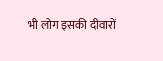भी लोग इसकी दीवारों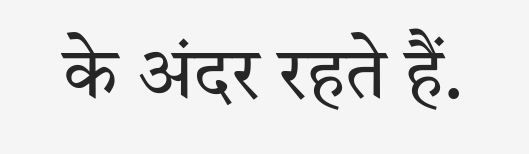के अंदर रहते हैं.